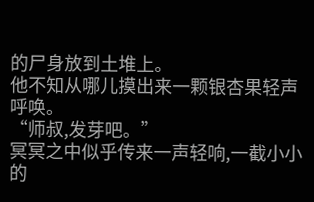的尸身放到土堆上。
他不知从哪儿摸出来一颗银杏果轻声呼唤。
“师叔,发芽吧。”
冥冥之中似乎传来一声轻响,一截小小的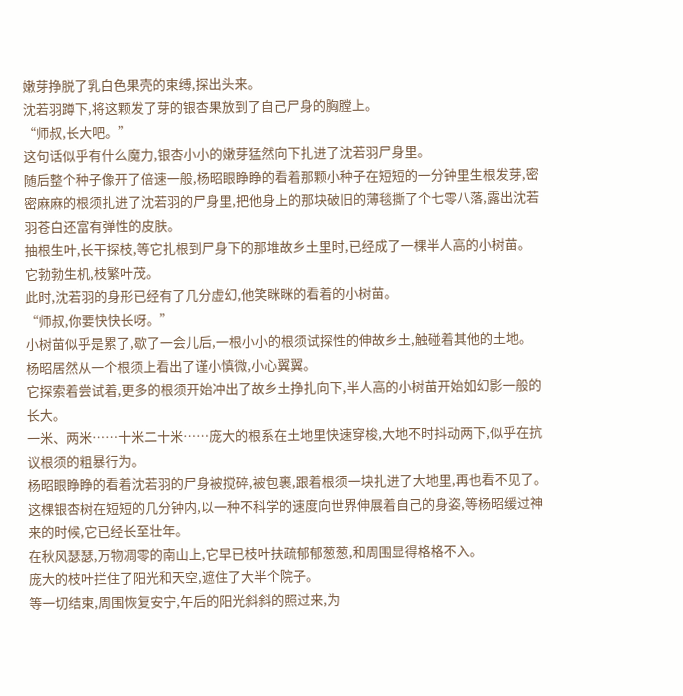嫩芽挣脱了乳白色果壳的束缚,探出头来。
沈若羽蹲下,将这颗发了芽的银杏果放到了自己尸身的胸膛上。
“师叔,长大吧。”
这句话似乎有什么魔力,银杏小小的嫩芽猛然向下扎进了沈若羽尸身里。
随后整个种子像开了倍速一般,杨昭眼睁睁的看着那颗小种子在短短的一分钟里生根发芽,密密麻麻的根须扎进了沈若羽的尸身里,把他身上的那块破旧的薄毯撕了个七零八落,露出沈若羽苍白还富有弹性的皮肤。
抽根生叶,长干探枝,等它扎根到尸身下的那堆故乡土里时,已经成了一棵半人高的小树苗。
它勃勃生机,枝繁叶茂。
此时,沈若羽的身形已经有了几分虚幻,他笑眯眯的看着的小树苗。
“师叔,你要快快长呀。”
小树苗似乎是累了,歇了一会儿后,一根小小的根须试探性的伸故乡土,触碰着其他的土地。
杨昭居然从一个根须上看出了谨小慎微,小心翼翼。
它探索着尝试着,更多的根须开始冲出了故乡土挣扎向下,半人高的小树苗开始如幻影一般的长大。
一米、两米……十米二十米……庞大的根系在土地里快速穿梭,大地不时抖动两下,似乎在抗议根须的粗暴行为。
杨昭眼睁睁的看着沈若羽的尸身被搅碎,被包裹,跟着根须一块扎进了大地里,再也看不见了。
这棵银杏树在短短的几分钟内,以一种不科学的速度向世界伸展着自己的身姿,等杨昭缓过神来的时候,它已经长至壮年。
在秋风瑟瑟,万物凋零的南山上,它早已枝叶扶疏郁郁葱葱,和周围显得格格不入。
庞大的枝叶拦住了阳光和天空,遮住了大半个院子。
等一切结束,周围恢复安宁,午后的阳光斜斜的照过来,为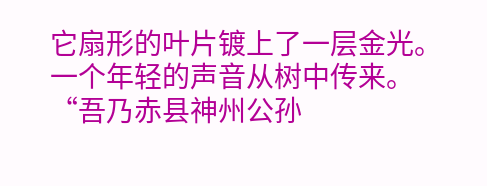它扇形的叶片镀上了一层金光。
一个年轻的声音从树中传来。
“吾乃赤县神州公孙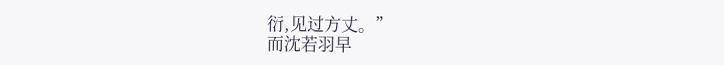衍,见过方丈。”
而沈若羽早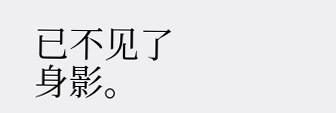已不见了身影。